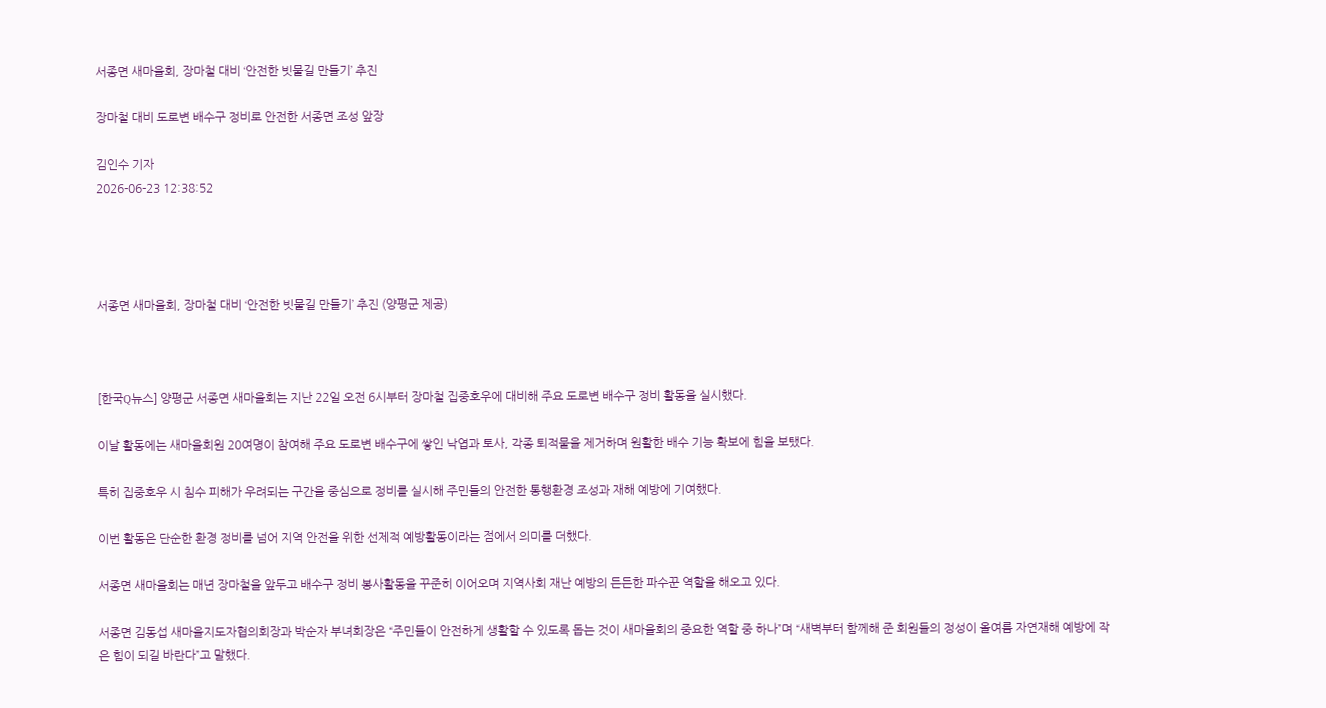서종면 새마을회, 장마철 대비 ‘안전한 빗물길 만들기’ 추진

장마철 대비 도로변 배수구 정비로 안전한 서종면 조성 앞장

김인수 기자
2026-06-23 12:38:52




서종면 새마을회, 장마철 대비 ‘안전한 빗물길 만들기’ 추진 (양평군 제공)



[한국Q뉴스] 양평군 서종면 새마을회는 지난 22일 오전 6시부터 장마철 집중호우에 대비해 주요 도로변 배수구 정비 활동을 실시했다.

이날 활동에는 새마을회원 20여명이 참여해 주요 도로변 배수구에 쌓인 낙엽과 토사, 각종 퇴적물을 제거하며 원활한 배수 기능 확보에 힘을 보탰다.

특히 집중호우 시 침수 피해가 우려되는 구간을 중심으로 정비를 실시해 주민들의 안전한 통행환경 조성과 재해 예방에 기여했다.

이번 활동은 단순한 환경 정비를 넘어 지역 안전을 위한 선제적 예방활동이라는 점에서 의미를 더했다.

서종면 새마을회는 매년 장마철을 앞두고 배수구 정비 봉사활동을 꾸준히 이어오며 지역사회 재난 예방의 든든한 파수꾼 역할을 해오고 있다.

서종면 김동섭 새마을지도자협의회장과 박순자 부녀회장은 “주민들이 안전하게 생활할 수 있도록 돕는 것이 새마을회의 중요한 역할 중 하나”며 “새벽부터 함께해 준 회원들의 정성이 올여름 자연재해 예방에 작은 힘이 되길 바란다”고 말했다.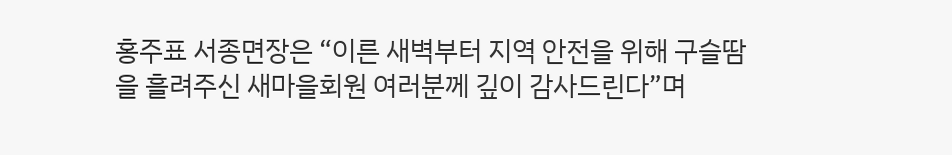홍주표 서종면장은 “이른 새벽부터 지역 안전을 위해 구슬땀을 흘려주신 새마을회원 여러분께 깊이 감사드린다”며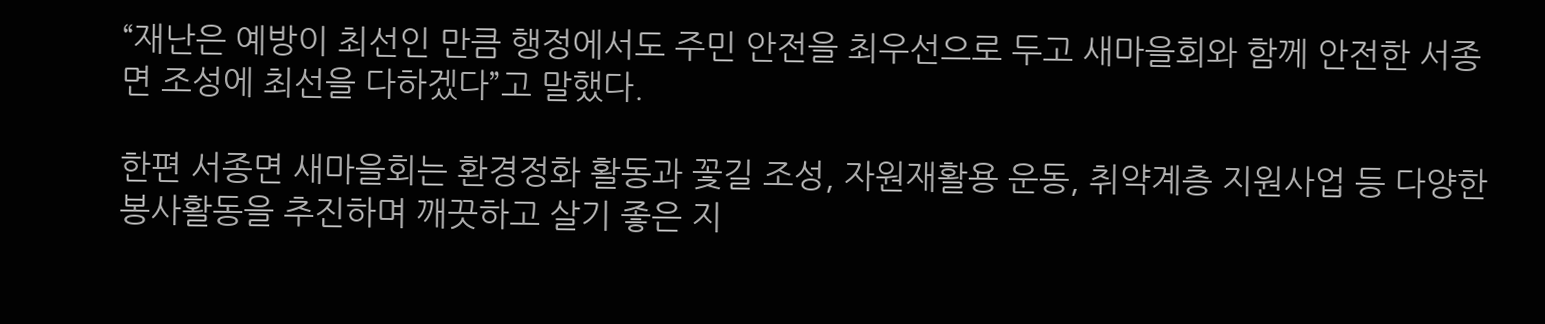“재난은 예방이 최선인 만큼 행정에서도 주민 안전을 최우선으로 두고 새마을회와 함께 안전한 서종면 조성에 최선을 다하겠다”고 말했다.

한편 서종면 새마을회는 환경정화 활동과 꽃길 조성, 자원재활용 운동, 취약계층 지원사업 등 다양한 봉사활동을 추진하며 깨끗하고 살기 좋은 지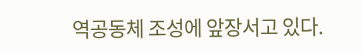역공동체 조성에 앞장서고 있다.